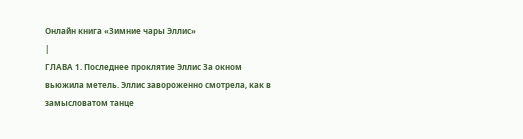Онлайн книга «Зимние чары Эллис»
|
ГЛАВА 1. Последнее проклятие Эллис За окном вьюжила метель. Эллис завороженно смотрела, как в замысловатом танце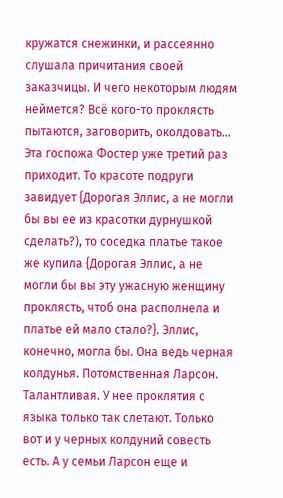кружатся снежинки, и рассеянно слушала причитания своей заказчицы. И чего некоторым людям неймется? Всё кого-то проклясть пытаются, заговорить, околдовать… Эта госпожа Фостер уже третий раз приходит. То красоте подруги завидует {Дорогая Эллис, а не могли бы вы ее из красотки дурнушкой сделать?), то соседка платье такое же купила {Дорогая Эллис, а не могли бы вы эту ужасную женщину проклясть, чтоб она располнела и платье ей мало стало?}. Эллис, конечно, могла бы. Она ведь черная колдунья. Потомственная Ларсон. Талантливая. У нее проклятия с языка только так слетают. Только вот и у черных колдуний совесть есть. А у семьи Ларсон еще и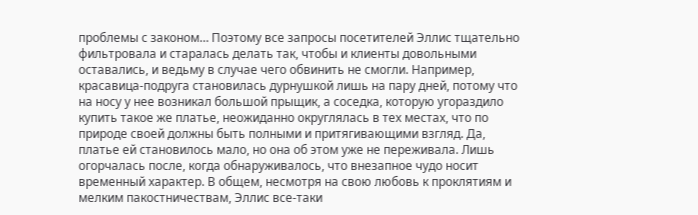проблемы с законом… Поэтому все запросы посетителей Эллис тщательно фильтровала и старалась делать так, чтобы и клиенты довольными оставались, и ведьму в случае чего обвинить не смогли. Например, красавица-подруга становилась дурнушкой лишь на пару дней, потому что на носу у нее возникал большой прыщик, а соседка, которую угораздило купить такое же платье, неожиданно округлялась в тех местах, что по природе своей должны быть полными и притягивающими взгляд. Да, платье ей становилось мало, но она об этом уже не переживала. Лишь огорчалась после, когда обнаруживалось, что внезапное чудо носит временный характер. В общем, несмотря на свою любовь к проклятиям и мелким пакостничествам, Эллис все-таки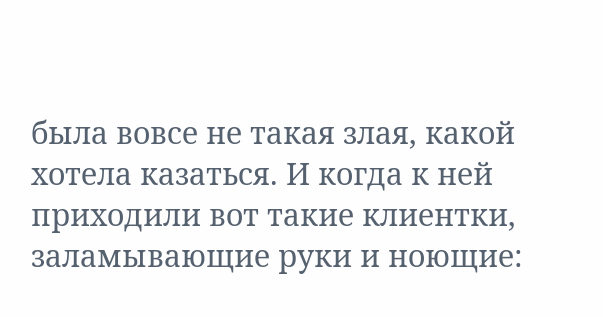была вовсе не такая злая, какой хотела казаться. И когда к ней приходили вот такие клиентки, заламывающие руки и ноющие: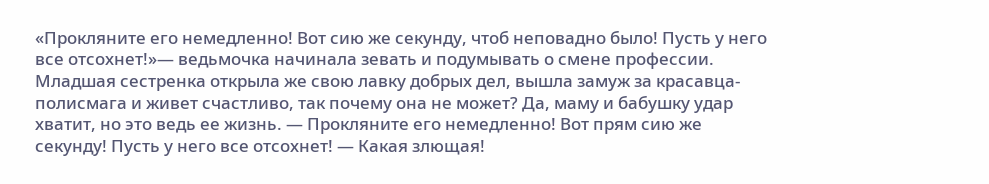«Прокляните его немедленно! Вот сию же секунду, чтоб неповадно было! Пусть у него все отсохнет!»— ведьмочка начинала зевать и подумывать о смене профессии. Младшая сестренка открыла же свою лавку добрых дел, вышла замуж за красавца-полисмага и живет счастливо, так почему она не может? Да, маму и бабушку удар хватит, но это ведь ее жизнь. — Прокляните его немедленно! Вот прям сию же секунду! Пусть у него все отсохнет! — Какая злющая!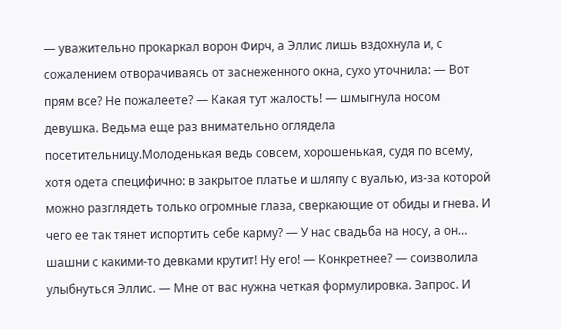— уважительно прокаркал ворон Фирч, а Эллис лишь вздохнула и, с сожалением отворачиваясь от заснеженного окна, сухо уточнила: — Вот прям все? Не пожалеете? — Какая тут жалость! — шмыгнула носом девушка. Ведьма еще раз внимательно оглядела посетительницу.Молоденькая ведь совсем, хорошенькая, судя по всему, хотя одета специфично: в закрытое платье и шляпу с вуалью, из-за которой можно разглядеть только огромные глаза, сверкающие от обиды и гнева. И чего ее так тянет испортить себе карму? — У нас свадьба на носу, а он… шашни с какими-то девками крутит! Ну его! — Конкретнее? — соизволила улыбнуться Эллис. — Мне от вас нужна четкая формулировка. Запрос. И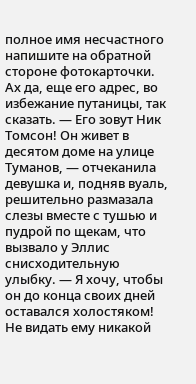полное имя несчастного напишите на обратной стороне фотокарточки. Ах да, еще его адрес, во избежание путаницы, так сказать. — Его зовут Ник Томсон! Он живет в десятом доме на улице Туманов, — отчеканила девушка и, подняв вуаль, решительно размазала слезы вместе с тушью и пудрой по щекам, что вызвало у Эллис снисходительную улыбку. — Я хочу, чтобы он до конца своих дней оставался холостяком! Не видать ему никакой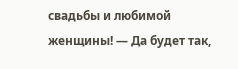свадьбы и любимой женщины! — Да будет так,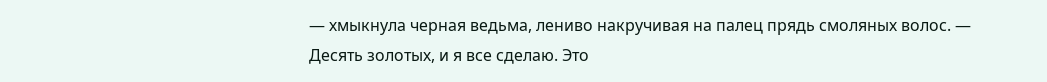— хмыкнула черная ведьма, лениво накручивая на палец прядь смоляных волос. — Десять золотых, и я все сделаю. Это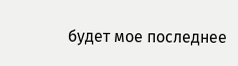будет мое последнее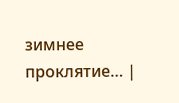зимнее проклятие… |